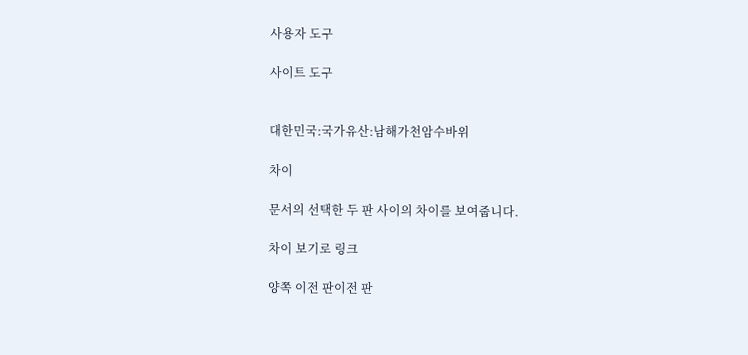사용자 도구

사이트 도구


대한민국:국가유산:남해가천암수바위

차이

문서의 선택한 두 판 사이의 차이를 보여줍니다.

차이 보기로 링크

양쪽 이전 판이전 판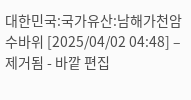대한민국:국가유산:남해가천암수바위 [2025/04/02 04:48] – 제거됨 - 바깥 편집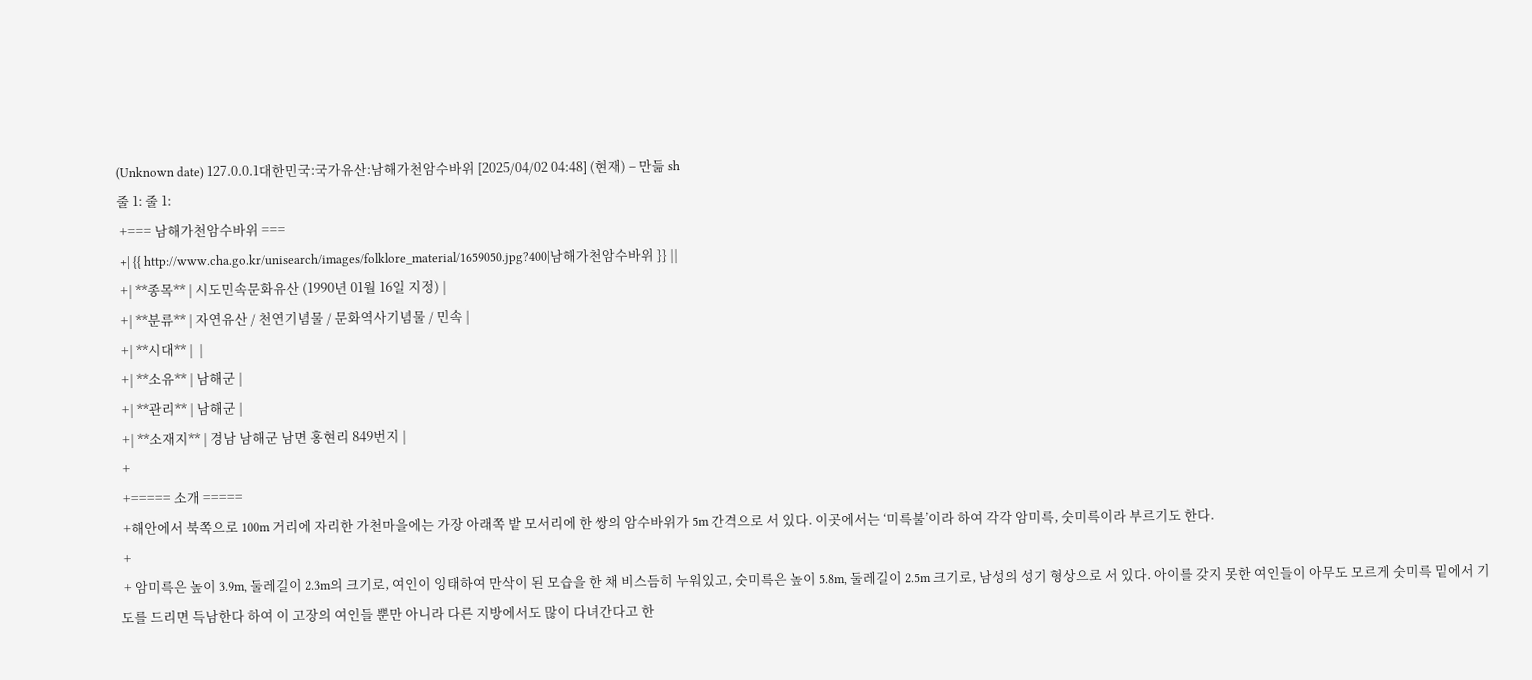(Unknown date) 127.0.0.1대한민국:국가유산:남해가천암수바위 [2025/04/02 04:48] (현재) – 만듦 sh
줄 1: 줄 1:
 +=== 남해가천암수바위 ===
 +| {{ http://www.cha.go.kr/unisearch/images/folklore_material/1659050.jpg?400|남해가천암수바위 }} ||
 +| **종목** | 시도민속문화유산 (1990년 01월 16일 지정) |
 +| **분류** | 자연유산 / 천연기념물 / 문화역사기념물 / 민속 |
 +| **시대** |  |
 +| **소유** | 남해군 |
 +| **관리** | 남해군 |
 +| **소재지** | 경남 남해군 남면 홍현리 849번지 |
 +
 +===== 소개 =====
 +해안에서 북쪽으로 100m 거리에 자리한 가천마을에는 가장 아래쪽 밭 모서리에 한 쌍의 암수바위가 5m 간격으로 서 있다. 이곳에서는 ‘미륵불’이라 하여 각각 암미륵, 숫미륵이라 부르기도 한다.
 +
 + 암미륵은 높이 3.9m, 둘레길이 2.3m의 크기로, 여인이 잉태하여 만삭이 된 모습을 한 채 비스듬히 누워있고, 숫미륵은 높이 5.8m, 둘레길이 2.5m 크기로, 남성의 성기 형상으로 서 있다. 아이를 갖지 못한 여인들이 아무도 모르게 숫미륵 밑에서 기도를 드리면 득남한다 하여 이 고장의 여인들 뿐만 아니라 다른 지방에서도 많이 다녀간다고 한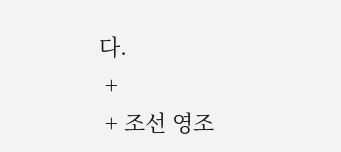다.
 +
 + 조선 영조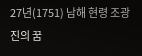27년(1751) 남해 현령 조광진의 꿈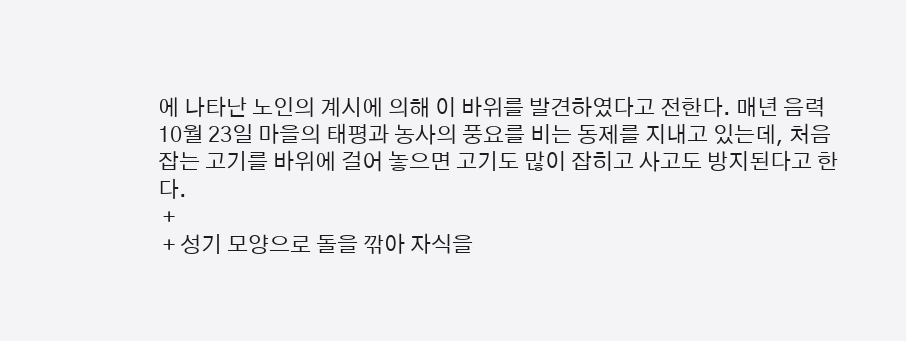에 나타난 노인의 계시에 의해 이 바위를 발견하였다고 전한다. 매년 음력 10월 23일 마을의 태평과 농사의 풍요를 비는 동제를 지내고 있는데, 처음 잡는 고기를 바위에 걸어 놓으면 고기도 많이 잡히고 사고도 방지된다고 한다.
 +
 + 성기 모양으로 돌을 깎아 자식을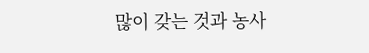많이 갖는 것과 농사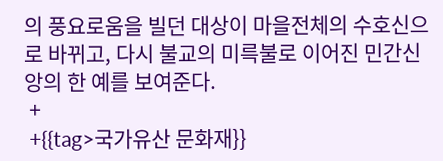의 풍요로움을 빌던 대상이 마을전체의 수호신으로 바뀌고, 다시 불교의 미륵불로 이어진 민간신앙의 한 예를 보여준다.
 +
 +{{tag>국가유산 문화재}}